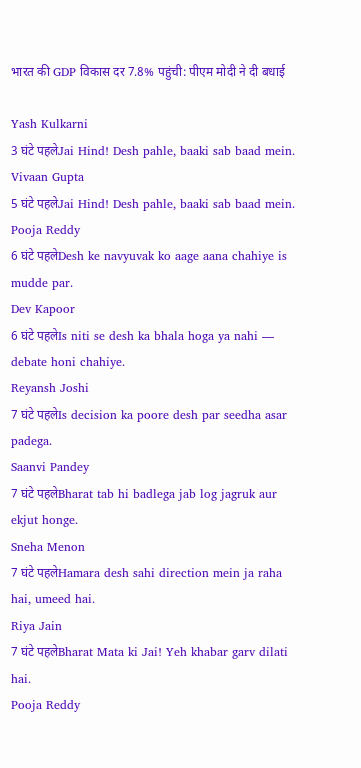भारत की GDP विकास दर 7.8% पहुंची: पीएम मोदी ने दी बधाई

Yash Kulkarni
3 घंटे पहलेJai Hind! Desh pahle, baaki sab baad mein.
Vivaan Gupta
5 घंटे पहलेJai Hind! Desh pahle, baaki sab baad mein.
Pooja Reddy
6 घंटे पहलेDesh ke navyuvak ko aage aana chahiye is mudde par.
Dev Kapoor
6 घंटे पहलेIs niti se desh ka bhala hoga ya nahi — debate honi chahiye.
Reyansh Joshi
7 घंटे पहलेIs decision ka poore desh par seedha asar padega.
Saanvi Pandey
7 घंटे पहलेBharat tab hi badlega jab log jagruk aur ekjut honge.
Sneha Menon
7 घंटे पहलेHamara desh sahi direction mein ja raha hai, umeed hai.
Riya Jain
7 घंटे पहलेBharat Mata ki Jai! Yeh khabar garv dilati hai.
Pooja Reddy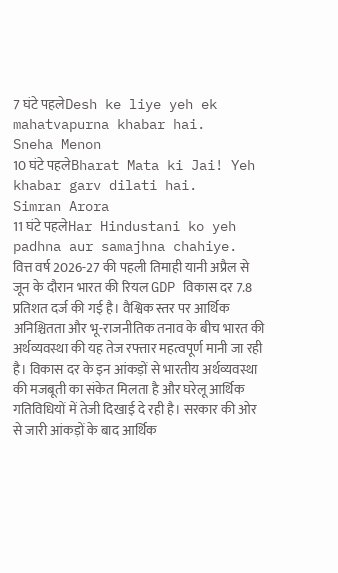7 घंटे पहलेDesh ke liye yeh ek mahatvapurna khabar hai.
Sneha Menon
10 घंटे पहलेBharat Mata ki Jai! Yeh khabar garv dilati hai.
Simran Arora
11 घंटे पहलेHar Hindustani ko yeh padhna aur samajhna chahiye.
वित्त वर्ष 2026-27 की पहली तिमाही यानी अप्रैल से जून के दौरान भारत की रियल GDP विकास दर 7.8 प्रतिशत दर्ज की गई है। वैश्विक स्तर पर आर्थिक अनिश्चितता और भू-राजनीतिक तनाव के बीच भारत की अर्थव्यवस्था की यह तेज रफ्तार महत्वपूर्ण मानी जा रही है। विकास दर के इन आंकड़ों से भारतीय अर्थव्यवस्था की मजबूती का संकेत मिलता है और घरेलू आर्थिक गतिविधियों में तेजी दिखाई दे रही है। सरकार की ओर से जारी आंकड़ों के बाद आर्थिक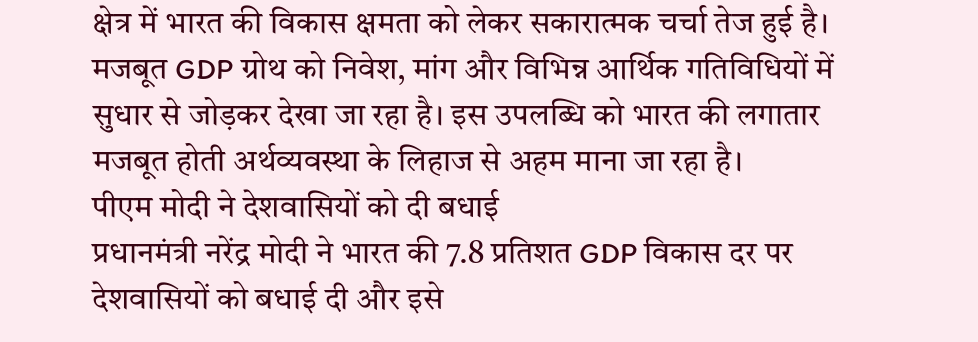क्षेत्र में भारत की विकास क्षमता को लेकर सकारात्मक चर्चा तेज हुई है। मजबूत GDP ग्रोथ को निवेश, मांग और विभिन्न आर्थिक गतिविधियों में सुधार से जोड़कर देखा जा रहा है। इस उपलब्धि को भारत की लगातार मजबूत होती अर्थव्यवस्था के लिहाज से अहम माना जा रहा है।
पीएम मोदी ने देशवासियों को दी बधाई
प्रधानमंत्री नरेंद्र मोदी ने भारत की 7.8 प्रतिशत GDP विकास दर पर देशवासियों को बधाई दी और इसे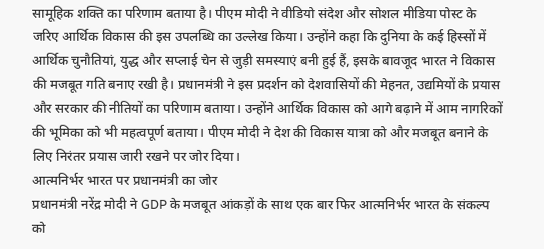सामूहिक शक्ति का परिणाम बताया है। पीएम मोदी ने वीडियो संदेश और सोशल मीडिया पोस्ट के जरिए आर्थिक विकास की इस उपलब्धि का उल्लेख किया। उन्होंने कहा कि दुनिया के कई हिस्सों में आर्थिक चुनौतियां, युद्ध और सप्लाई चेन से जुड़ी समस्याएं बनी हुई हैं, इसके बावजूद भारत ने विकास की मजबूत गति बनाए रखी है। प्रधानमंत्री ने इस प्रदर्शन को देशवासियों की मेहनत, उद्यमियों के प्रयास और सरकार की नीतियों का परिणाम बताया। उन्होंने आर्थिक विकास को आगे बढ़ाने में आम नागरिकों की भूमिका को भी महत्वपूर्ण बताया। पीएम मोदी ने देश की विकास यात्रा को और मजबूत बनाने के लिए निरंतर प्रयास जारी रखने पर जोर दिया।
आत्मनिर्भर भारत पर प्रधानमंत्री का जोर
प्रधानमंत्री नरेंद्र मोदी ने GDP के मजबूत आंकड़ों के साथ एक बार फिर आत्मनिर्भर भारत के संकल्प को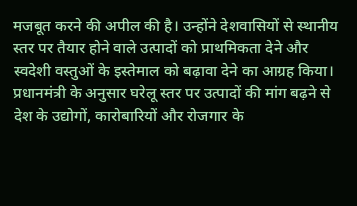मजबूत करने की अपील की है। उन्होंने देशवासियों से स्थानीय स्तर पर तैयार होने वाले उत्पादों को प्राथमिकता देने और स्वदेशी वस्तुओं के इस्तेमाल को बढ़ावा देने का आग्रह किया। प्रधानमंत्री के अनुसार घरेलू स्तर पर उत्पादों की मांग बढ़ने से देश के उद्योगों, कारोबारियों और रोजगार के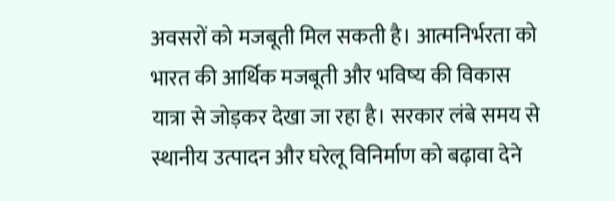अवसरों को मजबूती मिल सकती है। आत्मनिर्भरता को भारत की आर्थिक मजबूती और भविष्य की विकास यात्रा से जोड़कर देखा जा रहा है। सरकार लंबे समय से स्थानीय उत्पादन और घरेलू विनिर्माण को बढ़ावा देने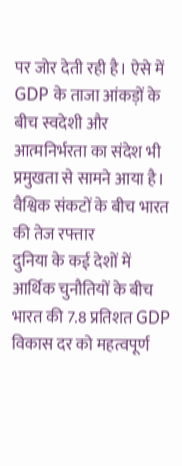पर जोर देती रही है। ऐसे में GDP के ताजा आंकड़ों के बीच स्वदेशी और आत्मनिर्भरता का संदेश भी प्रमुखता से सामने आया है।
वैश्विक संकटों के बीच भारत की तेज रफ्तार
दुनिया के कई देशों में आर्थिक चुनौतियों के बीच भारत की 7.8 प्रतिशत GDP विकास दर को महत्वपूर्ण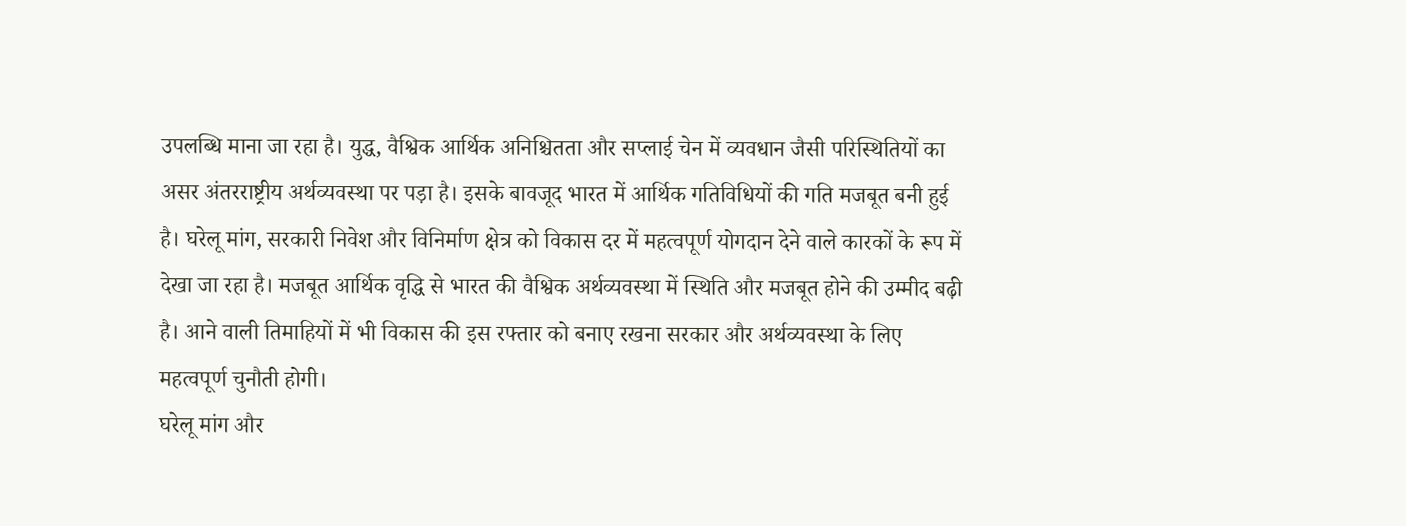उपलब्धि माना जा रहा है। युद्ध, वैश्विक आर्थिक अनिश्चितता और सप्लाई चेन में व्यवधान जैसी परिस्थितियों का असर अंतरराष्ट्रीय अर्थव्यवस्था पर पड़ा है। इसके बावजूद भारत में आर्थिक गतिविधियों की गति मजबूत बनी हुई है। घरेलू मांग, सरकारी निवेश और विनिर्माण क्षेत्र को विकास दर में महत्वपूर्ण योगदान देने वाले कारकों के रूप में देखा जा रहा है। मजबूत आर्थिक वृद्धि से भारत की वैश्विक अर्थव्यवस्था में स्थिति और मजबूत होने की उम्मीद बढ़ी है। आने वाली तिमाहियों में भी विकास की इस रफ्तार को बनाए रखना सरकार और अर्थव्यवस्था के लिए महत्वपूर्ण चुनौती होगी।
घरेलू मांग और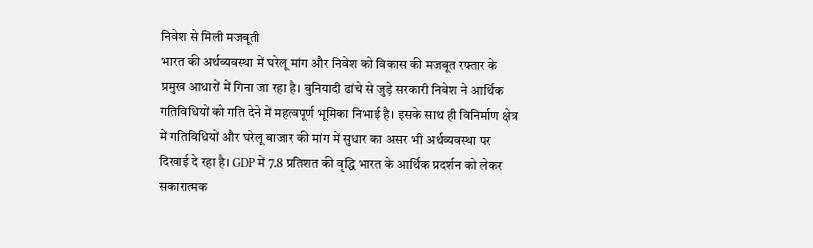निवेश से मिली मजबूती
भारत की अर्थव्यवस्था में घरेलू मांग और निवेश को विकास की मजबूत रफ्तार के प्रमुख आधारों में गिना जा रहा है। बुनियादी ढांचे से जुड़े सरकारी निवेश ने आर्थिक गतिविधियों को गति देने में महत्वपूर्ण भूमिका निभाई है। इसके साथ ही विनिर्माण क्षेत्र में गतिविधियों और घरेलू बाजार की मांग में सुधार का असर भी अर्थव्यवस्था पर दिखाई दे रहा है। GDP में 7.8 प्रतिशत की वृद्धि भारत के आर्थिक प्रदर्शन को लेकर सकारात्मक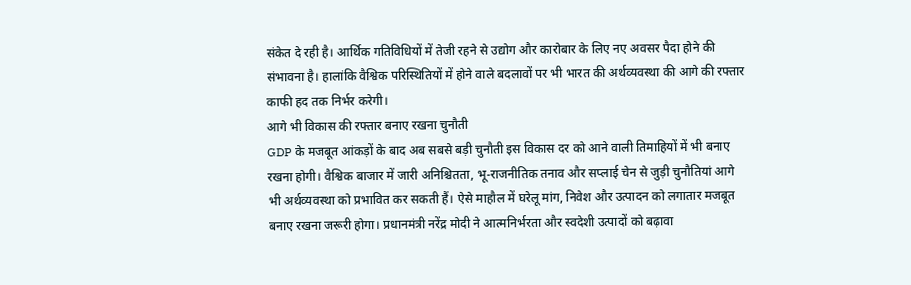संकेत दे रही है। आर्थिक गतिविधियों में तेजी रहने से उद्योग और कारोबार के लिए नए अवसर पैदा होने की संभावना है। हालांकि वैश्विक परिस्थितियों में होने वाले बदलावों पर भी भारत की अर्थव्यवस्था की आगे की रफ्तार काफी हद तक निर्भर करेगी।
आगे भी विकास की रफ्तार बनाए रखना चुनौती
GDP के मजबूत आंकड़ों के बाद अब सबसे बड़ी चुनौती इस विकास दर को आने वाली तिमाहियों में भी बनाए रखना होगी। वैश्विक बाजार में जारी अनिश्चितता, भू-राजनीतिक तनाव और सप्लाई चेन से जुड़ी चुनौतियां आगे भी अर्थव्यवस्था को प्रभावित कर सकती हैं। ऐसे माहौल में घरेलू मांग, निवेश और उत्पादन को लगातार मजबूत बनाए रखना जरूरी होगा। प्रधानमंत्री नरेंद्र मोदी ने आत्मनिर्भरता और स्वदेशी उत्पादों को बढ़ावा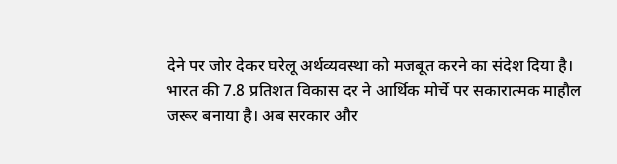देने पर जोर देकर घरेलू अर्थव्यवस्था को मजबूत करने का संदेश दिया है। भारत की 7.8 प्रतिशत विकास दर ने आर्थिक मोर्चे पर सकारात्मक माहौल जरूर बनाया है। अब सरकार और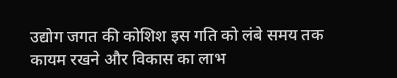उद्योग जगत की कोशिश इस गति को लंबे समय तक कायम रखने और विकास का लाभ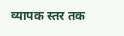व्यापक स्तर तक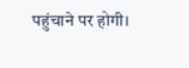पहुंचाने पर होगी।